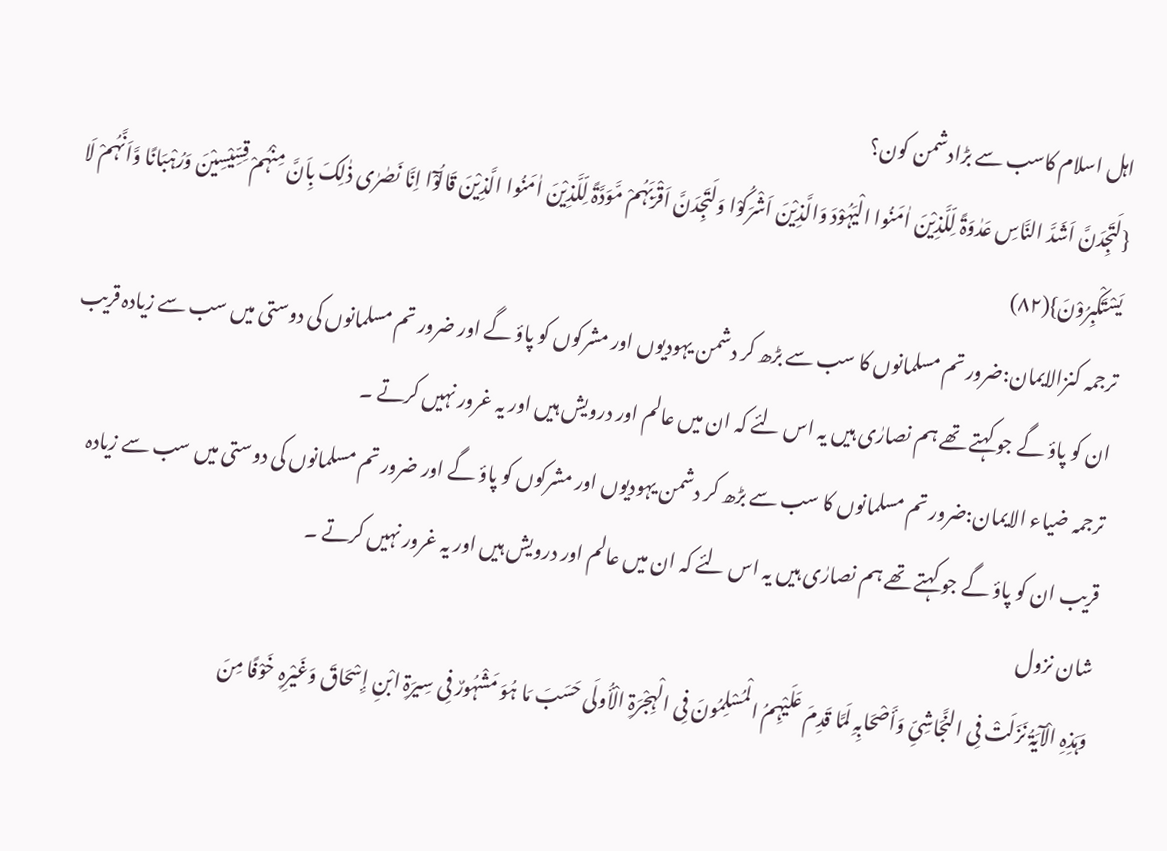اہل اسلام کاسب سے بڑادشمن کون؟
{لَتَجِدَنَّ اَشَدَّ النَّاسِ عَدٰوَۃً لِّلَّذِیْنَ اٰمَنُوا الْیَہُوْدَ وَالَّذِیْنَ اَشْرَکُوْا وَلَتَجِدَنَّ اَقْرَبَہُمْ مَّوَدَّۃً لِّلَّذِیْنَ اٰمَنُوا الَّذِیْنَ قَالُوْٓا اِنَّا نَصٰرٰی ذٰلِکَ بِاَنَّ مِنْہُمْ قِسِّیْسِیْنَ وَرُہْبَانًا وَّاَنَّہُمْ لَا یَسْتَکْبِرُوْنَ}(۸۲)
ترجمہ کنزالایمان:ضرور تم مسلمانوں کا سب سے بڑھ کر دشمن یہودیوں اور مشرکوں کو پاؤ گے اور ضرور تم مسلمانوں کی دوستی میں سب سے زیادہ قریب ان کو پاؤ گے جو کہتے تھے ہم نصارٰی ہیں یہ اس لئے کہ ان میں عالم اور درویش ہیں اور یہ غرور نہیں کرتے ۔
ترجمہ ضیاء الایمان:ضرور تم مسلمانوں کا سب سے بڑھ کر دشمن یہودیوں اور مشرکوں کو پاؤ گے اور ضرور تم مسلمانوں کی دوستی میں سب سے زیادہ قریب ان کو پاؤ گے جو کہتے تھے ہم نصارٰی ہیں یہ اس لئے کہ ان میں عالم اور درویش ہیں اور یہ غرور نہیں کرتے ۔
شان نزول
وَہَذِہِ الْآیَۃُ نَزَلَتْ فِی النَّجَاشِیِّ وَأَصْحَابِہِ لَمَّا قَدِمَ عَلَیْہِمُ الْمُسْلِمُونَ فِی الْہِجْرَۃِ الْأُولَی حَسَبَ مَا ہُوَ مَشْہُورٌ فِی سِیرَۃِ ابْنِ إِسْحَاقَ وَغَیْرِہِ خَوْفًا مِنَ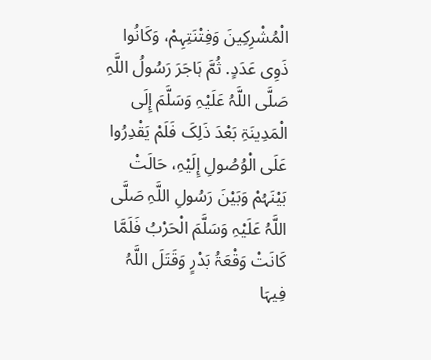الْمُشْرِکِینَ وَفِتْنَتِہِمْ، وَکَانُوا ذَوِی عَدَدٍ. ثُمَّ ہَاجَرَ رَسُولُ اللَّہِ صَلَّی اللَّہُ عَلَیْہِ وَسَلَّمَ إِلَی الْمَدِینَۃِ بَعْدَ ذَلِکَ فَلَمْ یَقْدِرُوا عَلَی الْوُصُولِ إِلَیْہِ، حَالَتْ بَیْنَہُمْ وَبَیْنَ رَسُولِ اللَّہِ صَلَّی اللَّہُ عَلَیْہِ وَسَلَّمَ الْحَرْبُ فَلَمَّا کَانَتْ وَقْعَۃُ بَدْرٍ وَقَتَلَ اللَّہُ فِیہَا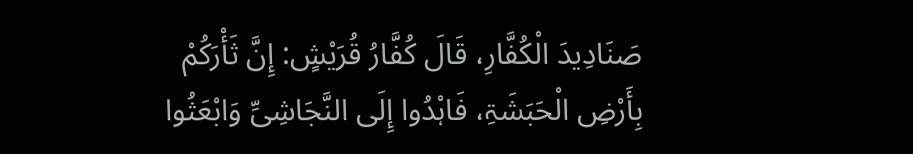صَنَادِیدَ الْکُفَّارِ، قَالَ کُفَّارُ قُرَیْشٍ: إِنَّ ثَأْرَکُمْ بِأَرْضِ الْحَبَشَۃِ، فَاہْدُوا إِلَی النَّجَاشِیِّ وَابْعَثُوا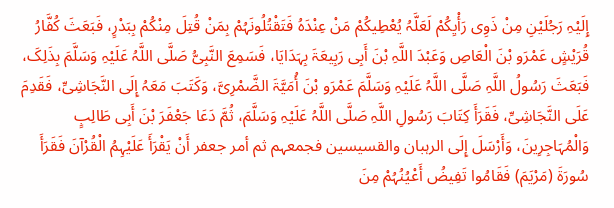إِلَیْہِ رَجُلَیْنِ مِنْ ذَوِی رَأْیِکُمْ لَعَلَّہُ یُعْطِیکُمْ مَنْ عِنْدَہُ فَتَقْتُلُونَہُمْ بِمَنْ قُتِلَ مِنْکُمْ بِبَدْرٍ، فَبَعَثَ کُفَّارُ قُرَیْشٍ عَمْرَو بْنَ الْعَاصِ وَعَبْدَ اللَّہِ بْنَ أَبِی رَبِیعَۃَ بِہَدَایَا، فَسَمِعَ النَّبِیُّ صَلَّی اللَّہُ عَلَیْہِ وَسَلَّمَ بِذَلِکَ، فَبَعَثَ رَسُولُ اللَّہِ صَلَّی اللَّہُ عَلَیْہِ وَسَلَّمَ عَمْرَو بْنَ أُمَیَّۃَ الضَّمْرِیَّ، وَکَتَبَ مَعَہُ إِلَی النَّجَاشِیِّ، فَقَدِمَ عَلَی النَّجَاشِیِّ، فَقَرَأَ کِتَابَ رَسُولِ اللَّہِ صَلَّی اللَّہُ عَلَیْہِ وَسَلَّمَ، ثُمَّ دَعَا جَعْفَرَ بْنَ أَبِی طَالِبٍ وَالْمُہَاجِرِینَ، وَأَرْسَلَ إِلَی الرہبان والقسیسین فجمعہم ثم أمر جعفر أَنْ یَقْرَأَ عَلَیْہِمُ الْقُرْآنَ فَقَرَأَ سُورَۃَ (مَرْیَمَ) فَقَامُوا تَفِیضُ أَعْیُنُہُمْ مِنَ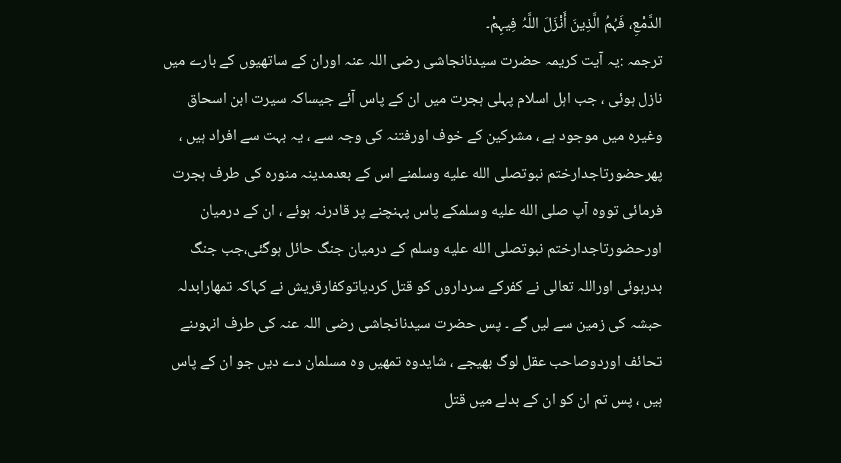الدَّمْعِ، فَہُمُ الَّذِینَ أَنْزَلَ اللَّہُ فِیہِمْ۔
ترجمہ :یہ آیت کریمہ حضرت سیدنانجاشی رضی اللہ عنہ اوران کے ساتھیوں کے بارے میں نازل ہوئی ، جب اہل اسلام پہلی ہجرت میں ان کے پاس آئے جیساکہ سیرت ابن اسحاق وغیرہ میں موجود ہے ، مشرکین کے خوف اورفتنہ کی وجہ سے ، یہ بہت سے افراد ہیں ، پھرحضورتاجدارختم نبوتصلى الله عليه وسلمنے اس کے بعدمدینہ منورہ کی طرف ہجرت فرمائی تووہ آپ صلى الله عليه وسلمکے پاس پہنچنے پر قادرنہ ہوئے ، ان کے درمیان اورحضورتاجدارختم نبوتصلى الله عليه وسلم کے درمیان جنگ حائل ہوگئی،جب جنگ بدرہوئی اوراللہ تعالی نے کفرکے سرداروں کو قتل کردیاتوکفارقریش نے کہاکہ تمھارابدلہ حبشہ کی زمین سے لیں گے ۔ پس حضرت سیدنانجاشی رضی اللہ عنہ کی طرف انہوںنے تحائف اوردوصاحب عقل لوگ بھیجے ، شایدوہ تمھیں وہ مسلمان دے دیں جو ان کے پاس ہیں ، پس تم ان کو ان کے بدلے میں قتل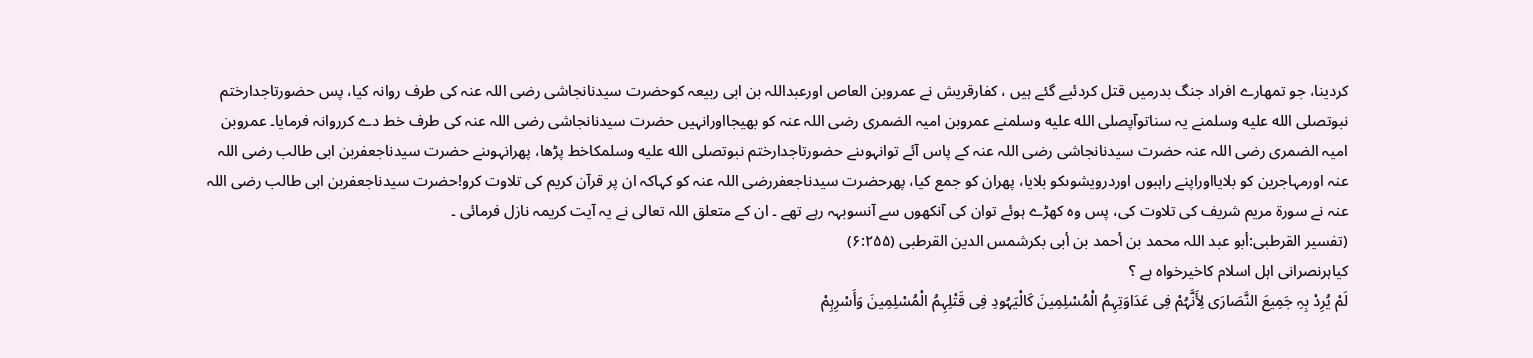کردینا، جو تمھارے افراد جنگ بدرمیں قتل کردئیے گئے ہیں ، کفارقریش نے عمروبن العاص اورعبداللہ بن ابی ربیعہ کوحضرت سیدنانجاشی رضی اللہ عنہ کی طرف روانہ کیا، پس حضورتاجدارختم نبوتصلى الله عليه وسلمنے یہ سناتوآپصلى الله عليه وسلمنے عمروبن امیہ الضمری رضی اللہ عنہ کو بھیجااورانہیں حضرت سیدنانجاشی رضی اللہ عنہ کی طرف خط دے کرروانہ فرمایا۔ عمروبن امیہ الضمری رضی اللہ عنہ حضرت سیدنانجاشی رضی اللہ عنہ کے پاس آئے توانہوںنے حضورتاجدارختم نبوتصلى الله عليه وسلمکاخط پڑھا، پھرانہوںنے حضرت سیدناجعفربن ابی طالب رضی اللہ عنہ اورمہاجرین کو بلایااوراپنے راہبوں اوردرویشوںکو بلایا، پھران کو جمع کیا، پھرحضرت سیدناجعفررضی اللہ عنہ کو کہاکہ ان پر قرآن کریم کی تلاوت کرو!حضرت سیدناجعفربن ابی طالب رضی اللہ عنہ نے سورۃ مریم شریف کی تلاوت کی، پس وہ کھڑے ہوئے توان کی آنکھوں سے آنسوبہہ رہے تھے ۔ ان کے متعلق اللہ تعالی نے یہ آیت کریمہ نازل فرمائی ۔
(تفسیر القرطبی:أبو عبد اللہ محمد بن أحمد بن أبی بکرشمس الدین القرطبی (۶:۲۵۵)
کیاہرنصرانی اہل اسلام کاخیرخواہ ہے ؟
لَمْ یُرِدْ بِہِ جَمِیعَ النَّصَارَی لِأَنَّہُمْ فِی عَدَاوَتِہِمُ الْمُسْلِمِینَ کَالْیَہُودِ فِی قَتْلِہِمُ الْمُسْلِمِینَ وَأَسْرِہِمْ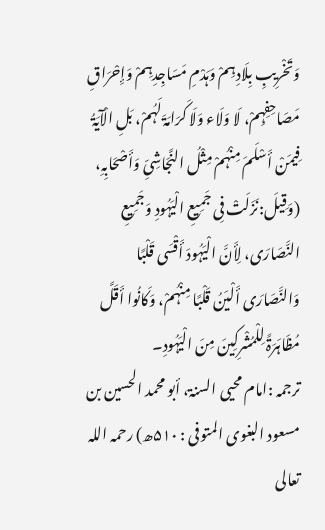وَتَخْرِیبِ بِلَادِہِمْ وَہَدْمِ مَسَاجِدِہِمْ وَإِحْرَاقِ مَصَاحِفِہِمْ، لَا وَلَاء وَلَا کَرَامَۃَ لَہُمْ، بَلِ الْآیَۃُ فِیمَنْ أَسْلَمَ مِنْہُمْ مِثْلُ النَّجَاشِیِّ وَأَصْحَابِہِ، (وَقِیلَ:نَزَلَتْ فِی جَمِیعِ الْیَہُودِ وَجَمِیعِ النَّصَارَی، لِأَنَّ الْیَہُودَ أَقْسَی قَلْبًا وَالنَّصَارَی أَلْیَنُ قَلْبًا مِنْہُمْ، وَکَانُوا أَقَلَّ مُظَاہَرَۃً لِلْمُشْرِکِینَ مِنَ الْیَہُودِ۔
ترجمہ :امام محیی السنۃ، أبو محمد الحسین بن مسعود البغوی المتوفی : ۵۱۰ھ) رحمہ اللہ تعالی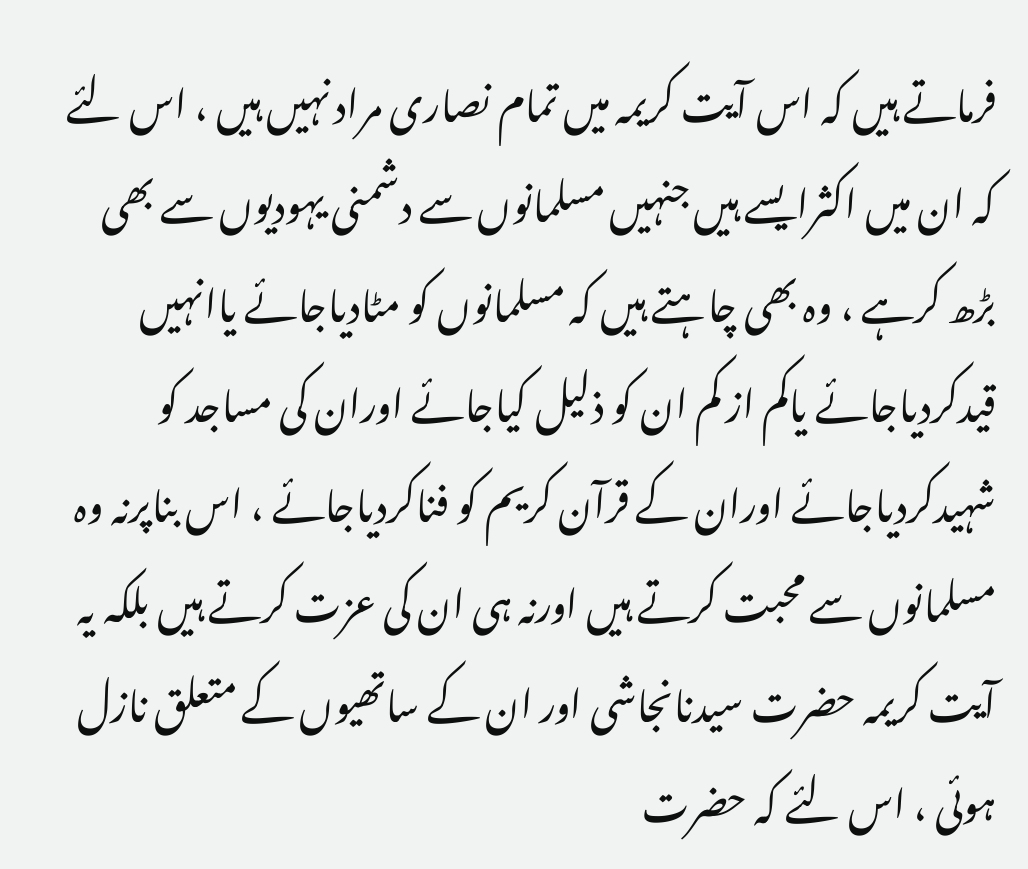فرماتے ہیں کہ اس آیت کریمہ میں تمام نصاری مراد نہیں ہیں ، اس لئے کہ ان میں اکثرایسے ہیں جنہیں مسلمانوں سے دشمنی یہودیوں سے بھی بڑھ کرہے ، وہ بھی چاہتے ہیں کہ مسلمانوں کو مٹادیاجائے یاانہیں قیدکردیاجائے یاکم از کم ان کو ذلیل کیاجائے اوران کی مساجد کو شہیدکردیاجائے اوران کے قرآن کریم کو فناکردیاجائے ، اس بناپرنہ وہ مسلمانوں سے محبت کرتے ہیں اورنہ ہی ان کی عزت کرتے ہیں بلکہ یہ آیت کریمہ حضرت سیدنانجاشی اور ان کے ساتھیوں کے متعلق نازل ہوئی ، اس لئے کہ حضرت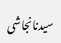سیدنانجاشی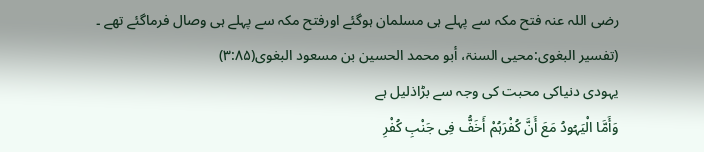رضی اللہ عنہ فتح مکہ سے پہلے ہی مسلمان ہوگئے اورفتح مکہ سے پہلے ہی وصال فرماگئے تھے ۔
(تفسیر البغوی:محیی السنۃ، أبو محمد الحسین بن مسعود البغوی(۳:۸۵)
یہودی دنیاکی محبت کی وجہ سے بڑاذلیل ہے
وَأَمَّا الْیَہُودُ مَعَ أَنَّ کُفْرَہُمْ أَخَفُّ فِی جَنْبِ کُفْرِ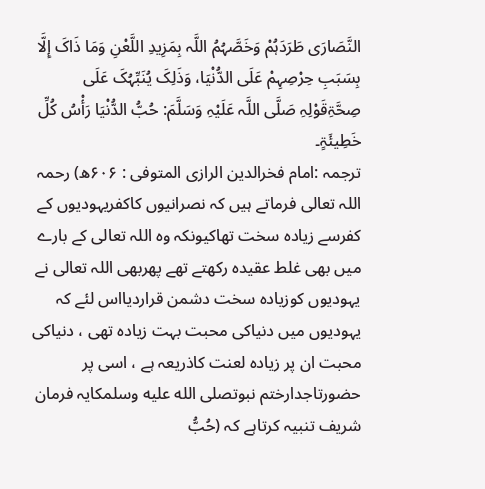النَّصَارَی طَرَدَہُمْ وَخَصَّہُمُ اللَّہ بِمَزِیدِ اللَّعْنِ وَمَا ذَاکَ إِلَّا بِسَبَبِ حِرْصِہِمْ عَلَی الدُّنْیَا، وَذَلِکَ یُنَبِّہُکَ عَلَی صِحَّۃِقَوْلِہِ صَلَّی اللَّہ عَلَیْہِ وَسَلَّمَ: حُبُّ الدُّنْیَا رَأْسُ کُلِّ خَطِیئَۃٍ۔
ترجمہ :امام فخرالدین الرازی المتوفی : ۶۰۶ھ) رحمہ اللہ تعالی فرماتے ہیں کہ نصرانیوں کاکفریہودیوں کے کفرسے زیادہ سخت تھاکیونکہ وہ اللہ تعالی کے بارے میں بھی غلط عقیدہ رکھتے تھے پھربھی اللہ تعالی نے یہودیوں کوزیادہ سخت دشمن قراردیااس لئے کہ یہودیوں میں دنیاکی محبت بہت زیادہ تھی ، دنیاکی محبت ان پر زیادہ لعنت کاذریعہ ہے ، اسی پر حضورتاجدارختم نبوتصلى الله عليه وسلمکایہ فرمان شریف تنبیہ کرتاہے کہ (حُبُّ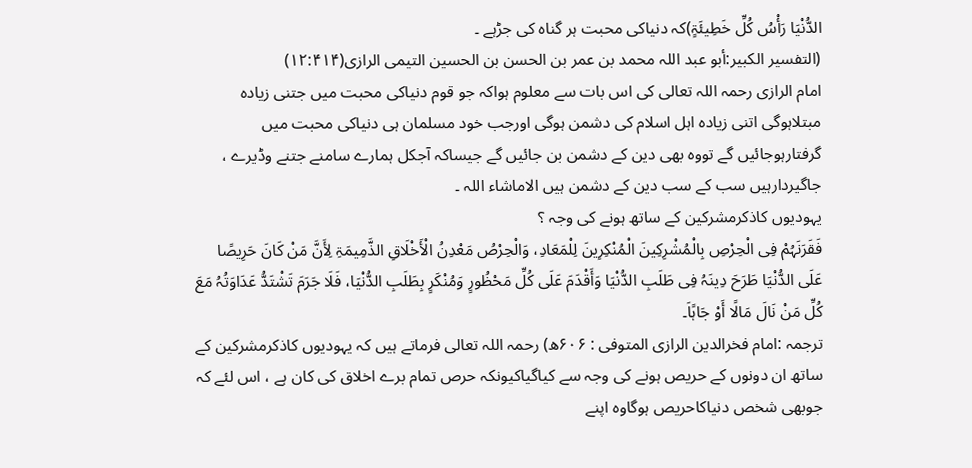الدُّنْیَا رَأْسُ کُلِّ خَطِیئَۃٍ)کہ دنیاکی محبت ہر گناہ کی جڑہے ۔
(التفسیر الکبیر:أبو عبد اللہ محمد بن عمر بن الحسن بن الحسین التیمی الرازی(۱۲:۴۱۴)
امام الرازی رحمہ اللہ تعالی کی اس بات سے معلوم ہواکہ جو قوم دنیاکی محبت میں جتنی زیادہ مبتلاہوگی اتنی زیادہ اہل اسلام کی دشمن ہوگی اورجب خود مسلمان ہی دنیاکی محبت میں گرفتارہوجائیں گے تووہ بھی دین کے دشمن بن جائیں گے جیساکہ آجکل ہمارے سامنے جتنے وڈیرے ، جاگیردارہیں سب کے سب دین کے دشمن ہیں الاماشاء اللہ ۔
یہودیوں کاذکرمشرکین کے ساتھ ہونے کی وجہ ؟
فَقَرَنَہُمْ فِی الْحِرْصِ بِالْمُشْرِکِینَ الْمُنْکِرِینَ لِلْمَعَادِ، وَالْحِرْصُ مَعْدِنُ الْأَخْلَاقِ الذَّمِیمَۃِ لِأَنَّ مَنْ کَانَ حَرِیصًا عَلَی الدُّنْیَا طَرَحَ دِینَہُ فِی طَلَبِ الدُّنْیَا وَأَقْدَمَ عَلَی کُلِّ مَحْظُورٍ وَمُنْکَرٍ بِطَلَبِ الدُّنْیَا، فَلَا جَرَمَ تَشْتَدُّ عَدَاوَتُہُ مَعَ کُلِّ مَنْ نَالَ مَالًا أَوْ جَاہًاَ۔
ترجمہ :امام فخرالدین الرازی المتوفی : ۶۰۶ھ) رحمہ اللہ تعالی فرماتے ہیں کہ یہودیوں کاذکرمشرکین کے ساتھ ان دونوں کے حریص ہونے کی وجہ سے کیاگیاکیونکہ حرص تمام برے اخلاق کی کان ہے ، اس لئے کہ جوبھی شخص دنیاکاحریص ہوگاوہ اپنے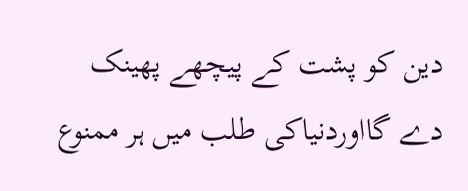دین کو پشت کے پیچھے پھینک دے گااوردنیاکی طلب میں ہر ممنوع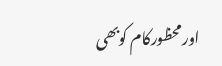اورمحظورکام کوبھی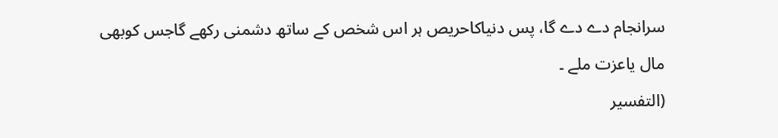سرانجام دے دے گا، پس دنیاکاحریص ہر اس شخص کے ساتھ دشمنی رکھے گاجس کوبھی مال یاعزت ملے ۔
(التفسیر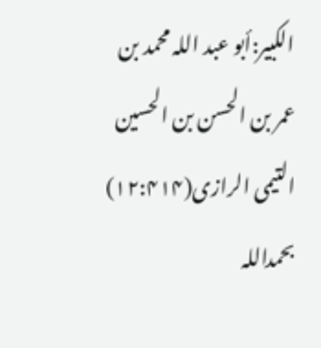الکبیر:أبو عبد اللہ محمد بن عمر بن الحسن بن الحسین التیمی الرازی(۱۲:۴۱۴)
بحمداللہ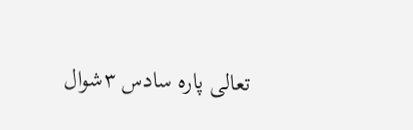تعالی پارہ سادس ۳شوال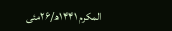المکرم ۱۴۴۱ھ/۲۶مئی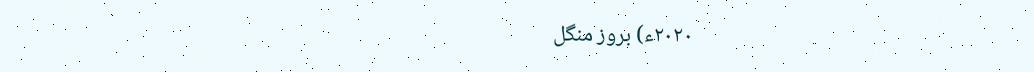۲۰۲۰ء) بروز منگل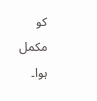کو مکمل ہوا۔